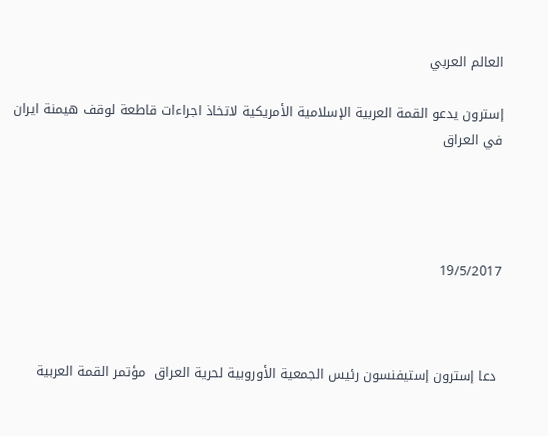العالم العربي

إسترون يدعو القمة العربية الإسلامية الأمريکية لاتخاذ اجراءات قاطعة لوقف هيمنة ايران في العراق




19/5/2017



 دعا إسترون إستيفنسون رئيس الجمعية الأوروبية لحرية العراق  مؤتمر القمة العربية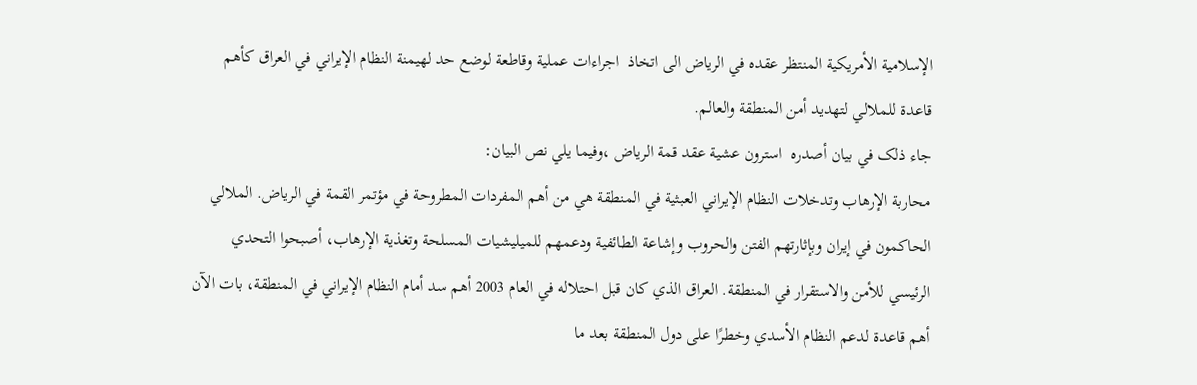الإسلامية الأمريکية المنتظر عقده في الرياض الی اتخاذ  اجراءات عملية وقاطعة لوضع حد لهيمنة النظام الإيراني في العراق کأهم قاعدة للملالي لتهديد أمن المنطقة والعالم.
جاء ذلک في بيان أصدره  استرون عشية عقد قمة الرياض ،وفيما يلي نص البيان:
محاربة الإرهاب وتدخلات النظام الإيراني العبثية في المنطقة هي من أهم المفردات المطروحة في مؤتمر القمة في الرياض. الملالي الحاکمون في إيران وبإثارتهم الفتن والحروب وإشاعة الطائفية ودعمهم للميليشيات المسلحة وتغذية الإرهاب، أصبحوا التحدي الرئيسي للأمن والاستقرار في المنطقة. العراق الذي کان قبل احتلاله في العام 2003 أهم سد أمام النظام الإيراني في المنطقة، بات الآن أهم قاعدة لدعم النظام الأسدي وخطرًا علی دول المنطقة بعد ما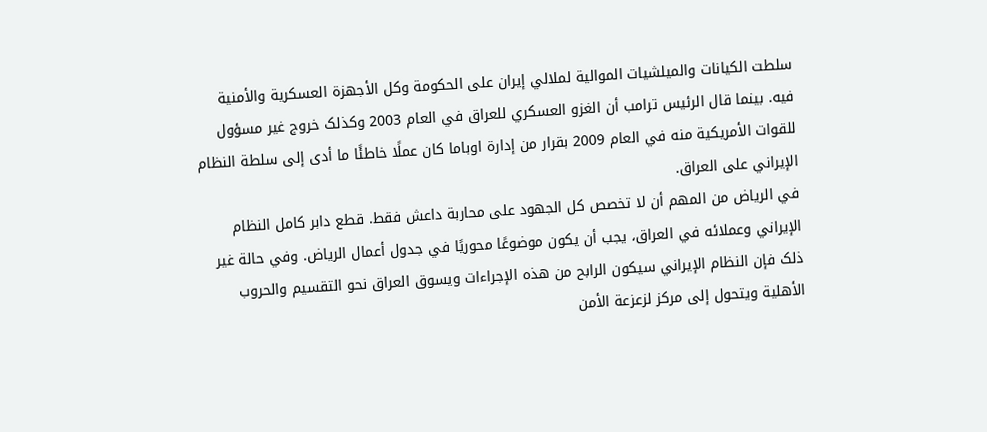سلطت الکيانات والميلشيات الموالية لملالي إيران علی الحکومة وکل الأجهزة العسکرية والأمنية فيه. بينما قال الرئيس ترامب أن الغزو العسکري للعراق في العام 2003 وکذلک خروج غير مسؤول للقوات الأمريکية منه في العام 2009 بقرار من إدارة اوباما کان عملًا خاطئًا ما أدی إلی سلطة النظام الإيراني علی العراق.
في الرياض من المهم أن لا تخصص کل الجهود علی محاربة داعش فقط. قطع دابر کامل النظام الإيراني وعملائه في العراق، يجب أن يکون موضوعًا محوريًا في جدول أعمال الرياض. وفي حالة غير ذلک فإن النظام الإيراني سيکون الرابح من هذه الإجراءات ويسوق العراق نحو التقسيم والحروب الأهلية ويتحول إلی مرکز لزعزعة الأمن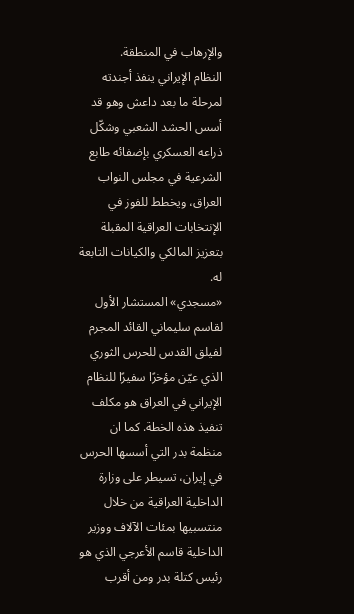والإرهاب في المنطقة.
النظام الإيراني ينفذ أجندته لمرحلة ما بعد داعش وهو قد أسس الحشد الشعبي وشکّل ذراعه العسکري بإضفائه طابع الشرعية في مجلس النواب العراق، ويخطط للفوز في الإنتخابات العراقية المقبلة بتعزيز المالکي والکيانات التابعة له.
«مسجدي» المستشار الأول لقاسم سليماني القائد المجرم لفيلق القدس للحرس الثوري الذي عيّن مؤخرًا سفيرًا للنظام الإيراني في العراق هو مکلف تنفيذ هذه الخطة. کما ان منظمة بدر التي أسسها الحرس في إيران، تسيطر علی وزارة الداخلية العراقية من خلال منتسبيها بمئات الآلاف ووزير الداخلية قاسم الأعرجي الذي هو رئيس کتلة بدر ومن أقرب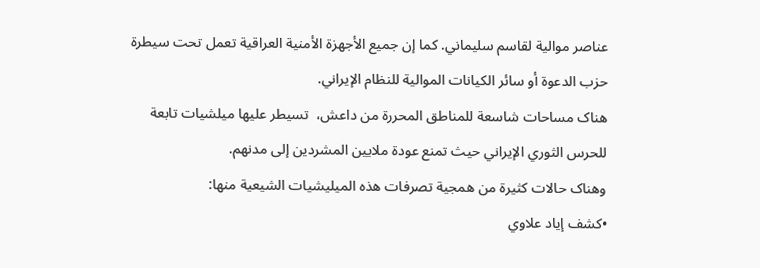عناصر موالية لقاسم سليماني. کما إن جميع الأجهزة الأمنية العراقية تعمل تحت سيطرة حزب الدعوة أو سائر الکيانات الموالية للنظام الإيراني.
هناک مساحات شاسعة للمناطق المحررة من داعش،  تسيطر عليها ميلشيات تابعة للحرس الثوري الإيراني حيث تمنع عودة ملايين المشردين إلی مدنهم.
وهناک حالات کثيرة من همجية تصرفات هذه الميليشيات الشيعية منها:
•کشف إياد علاوي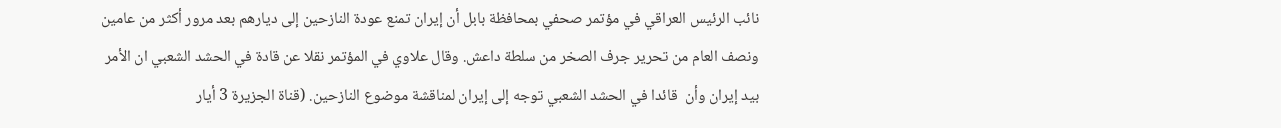نائب الرئيس العراقي في مؤتمر صحفي بمحافظة بابل أن إيران تمنع عودة النازحين إلی ديارهم بعد مرور أکثر من عامين ونصف العام من تحرير جرف الصخر من سلطة داعش. وقال علاوي في المؤتمر نقلا عن قادة في الحشد الشعبي ان الأمر بيد إيران وأن  قائدا في الحشد الشعبي توجه إلی إيران لمناقشة موضوع النازحين. (قناة الجزيرة 3 أيار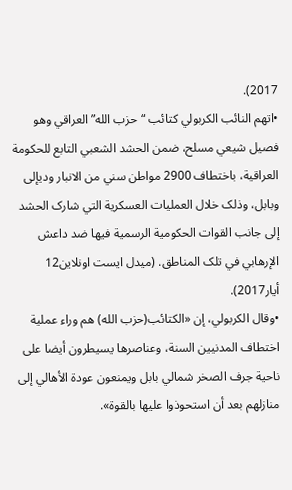2017).
•اتهم النائب الکربولي کتائب “حزب الله” العراقي وهو فصيل شيعي مسلح، ضمن الحشد الشعبي التابع للحکومة العراقية، باختطاف 2900 مواطن سني من الانبار وديإلی وبابل، وذلک خلال العمليات العسکرية التي شارک الحشد إلی جانب القوات الحکومية الرسمية فيها ضد داعش الإرهابي في تلک المناطق. (ميدل ايست اونلاين12 أيار2017).
•وقال الکربولي، إن «الکتائب(حزب الله) هم وراء عملية اختطاف المدنيين السنة، وعناصرها يسيطرون أيضا علی ناحية جرف الصخر شمالي بابل ويمنعون عودة الأهالي إلی منازلهم بعد أن استحوذوا عليها بالقوة».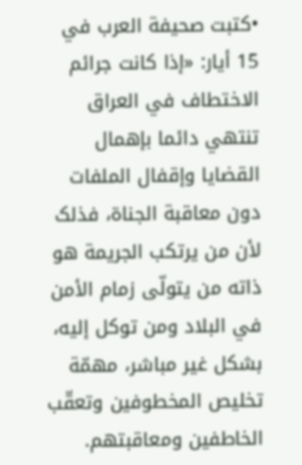•کتبت صحيفة العرب في 15 أيار: «إذا کانت جرائم الاختطاف في العراق تنتهي دائما بإهمال القضايا وإقفال الملفات دون معاقبة الجناة، فذلک لأن من يرتکب الجريمة هو ذاته من يتولّی زمام الأمن في البلاد ومن توکل إليه، بشکل غير مباشر، مهمّة تخليص المخطوفين وتعقّب الخاطفين ومعاقبتهم.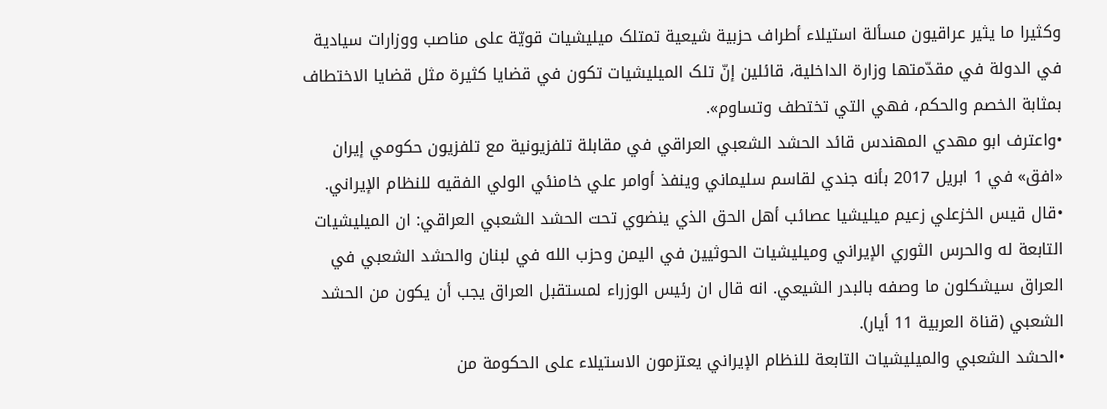وکثيرا ما يثير عراقيون مسألة استيلاء أطراف حزبية شيعية تمتلک ميليشيات قويّة علی مناصب ووزارات سيادية في الدولة في مقدّمتها وزارة الداخلية، قائلين إنّ تلک الميليشيات تکون في قضايا کثيرة مثل قضايا الاختطاف بمثابة الخصم والحکم، فهي التي تختطف وتساوم».
•واعترف ابو مهدي المهندس قائد الحشد الشعبي العراقي في مقابلة تلفزيونية مع تلفزيون حکومي إيران «افق» في 1 ابريل 2017 بأنه جندي لقاسم سليماني وينفذ أوامر علي خامنئي الولي الفقيه للنظام الإيراني.
•قال قيس الخزعلي زعيم ميليشيا عصائب أهل الحق الذي ينضوي تحت الحشد الشعبي العراقي: ان الميليشيات التابعة له والحرس الثوري الإيراني وميليشيات الحوثيين في اليمن وحزب الله في لبنان والحشد الشعبي في العراق سيشکلون ما وصفه بالبدر الشيعي. انه قال ان رئيس الوزراء لمستقبل العراق يجب أن يکون من الحشد الشعبي (قناة العربية 11 أيار).
•الحشد الشعبي والميليشيات التابعة للنظام الإيراني يعتزمون الاستيلاء علی الحکومة من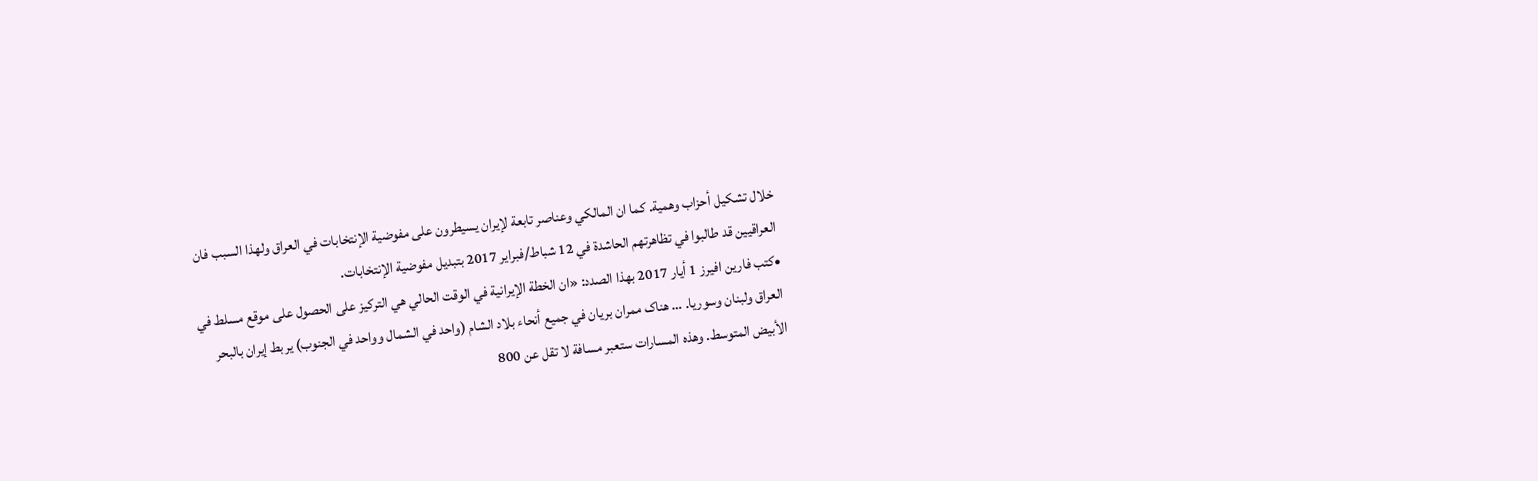خلال تشکيل أحزاب وهمية. کما ان المالکي وعناصر تابعة لإيران يسيطرون علی مفوضية الإنتخابات في العراق ولهذا السبب فان العراقيين قد طالبوا في تظاهرتهم الحاشدة في 12 شباط/فبراير 2017 بتبديل مفوضية الإنتخابات.
•کتب فارين افيرز 1 أيار 2017 بهذا الصدد: «ان الخطة الإيرانية في الوقت الحالي هي الترکيز علی الحصول علی موقع مسلط في العراق ولبنان وسوريا. … هناک ممران بريان في جميع أنحاء بلاد الشام (واحد في الشمال وواحد في الجنوب) يربط إيران بالبحر الأبيض المتوسط. وهذه المسارات ستعبر مسافة لا تقل عن 800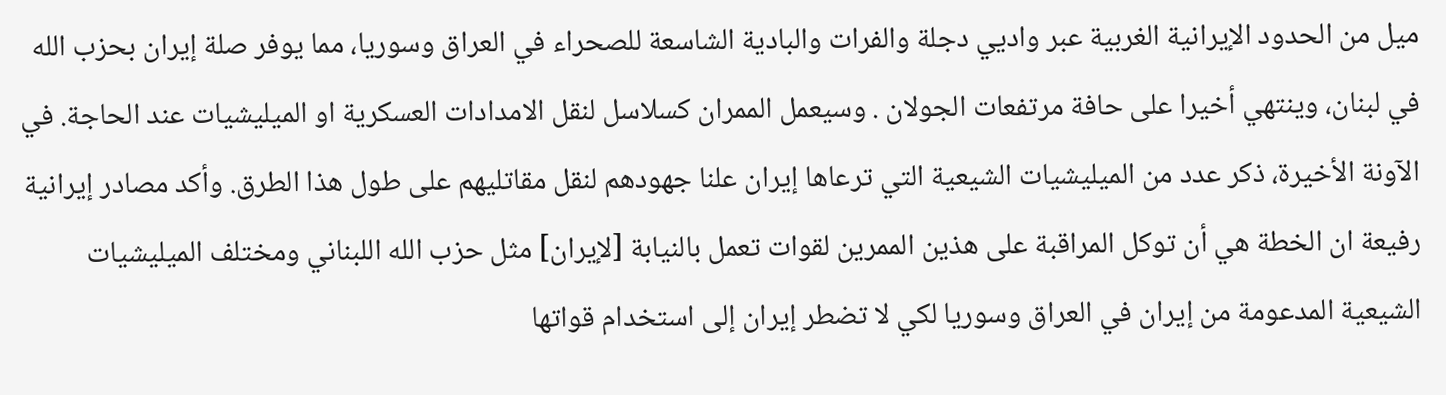ميل من الحدود الإيرانية الغربية عبر واديي دجلة والفرات والبادية الشاسعة للصحراء في العراق وسوريا، مما يوفر صلة إيران بحزب الله في لبنان، وينتهي أخيرا علی حافة مرتفعات الجولان . وسيعمل الممران کسلاسل لنقل الامدادات العسکرية او الميليشيات عند الحاجة. في الآونة الأخيرة، ذکر عدد من الميليشيات الشيعية التي ترعاها إيران علنا جهودهم لنقل مقاتليهم علی طول هذا الطرق. وأکد مصادر إيرانية رفيعة ان الخطة هي أن توکل المراقبة علی هذين الممرين لقوات تعمل بالنيابة [لإيران] مثل حزب الله اللبناني ومختلف الميليشيات الشيعية المدعومة من إيران في العراق وسوريا لکي لا تضطر إيران إلی استخدام قواتها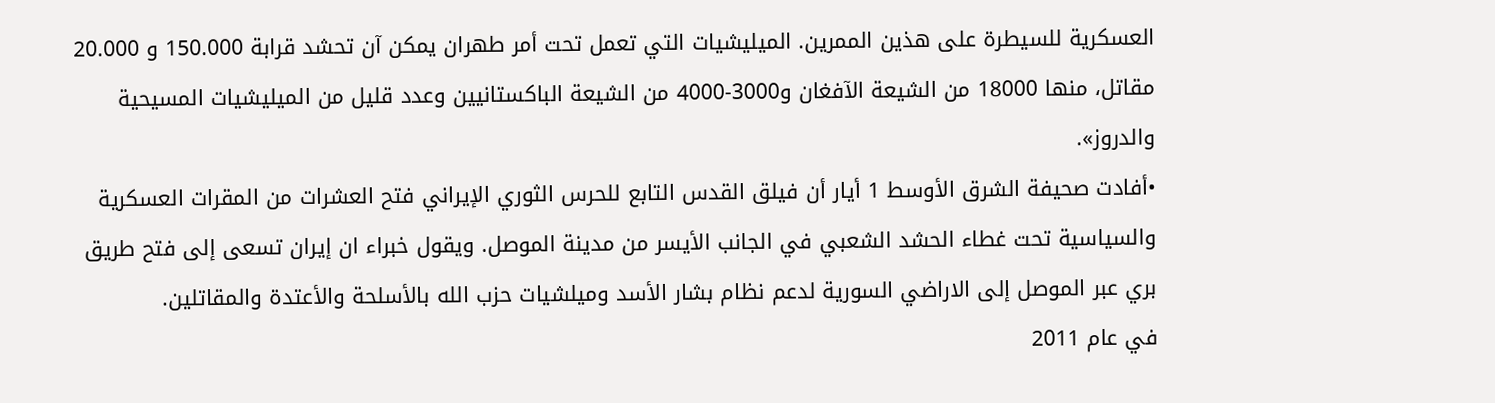العسکرية للسيطرة علی هذين الممرين. الميليشيات التي تعمل تحت أمر طهران يمکن آن تحشد قرابة 150.000 و 20.000 مقاتل، منها 18000 من الشيعة الآفغان و3000-4000 من الشيعة الباکستانيين وعدد قليل من الميليشيات المسيحية والدروز».
•أفادت صحيفة الشرق الأوسط 1 أيار أن فيلق القدس التابع للحرس الثوري الإيراني فتح العشرات من المقرات العسکرية والسياسية تحت غطاء الحشد الشعبي في الجانب الأيسر من مدينة الموصل. ويقول خبراء ان إيران تسعی إلی فتح طريق بري عبر الموصل إلی الاراضي السورية لدعم نظام بشار الأسد وميلشيات حزب الله بالأسلحة والأعتدة والمقاتلين.
في عام 2011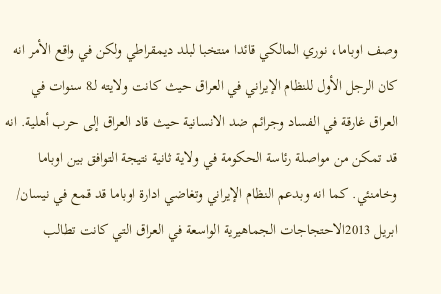وصف اوباما، نوري المالکي قائدا منتخبا لبلد ديمقراطي ولکن في واقع الأمر انه کان الرجل الأول للنظام الإيراني في العراق حيث کانت ولايته لـ8 سنوات في العراق غارقة في الفساد وجرائم ضد الانسانية حيث قاد العراق إلی حرب أهلية. انه قد تمکن من مواصلة رئاسة الحکومة في ولاية ثانية نتيجة التوافق بين اوباما وخامنئي. کما انه وبدعم النظام الإيراني وتغاضي ادارة اوباما قد قمع في نيسان/ ابريل 2013الاحتجاجات الجماهيرية الواسعة في العراق التي کانت تطالب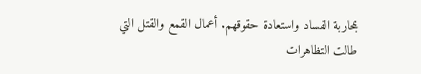بمحاربة الفساد واستعادة حقوقهم. أعمال القمع والقتل التي طالت التظاهرات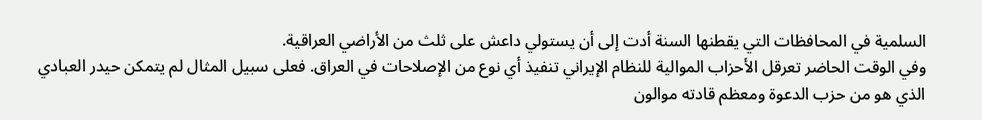السلمية في المحافظات التي يقطنها السنة أدت إلی أن يستولي داعش علی ثلث من الأراضي العراقية.
وفي الوقت الحاضر تعرقل الأحزاب الموالية للنظام الإيراني تنفيذ أي نوع من الإصلاحات في العراق. فعلی سبيل المثال لم يتمکن حيدر العبادي الذي هو من حزب الدعوة ومعظم قادته موالون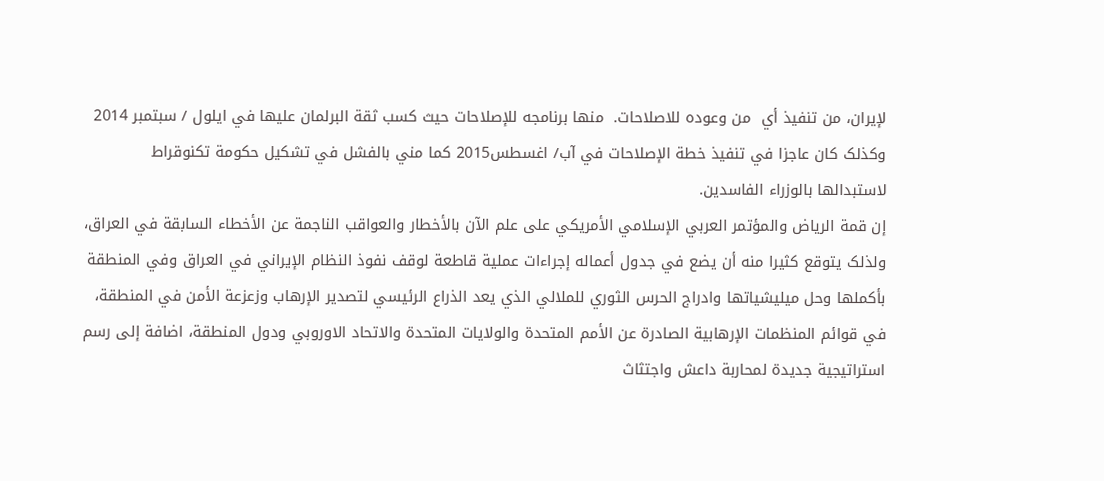لإيران، من تنفيذ أي  من وعوده للاصلاحات.  منها برنامجه للإصلاحات حيث کسب ثقة البرلمان عليها في ايلول / سبتمبر 2014 وکذلک کان عاجزا في تنفيذ خطة الإصلاحات في آب/ اغسطس2015 کما مني بالفشل في تشکيل حکومة تکنوقراط لاستبدالها بالوزراء الفاسدين.
إن قمة الرياض والمؤتمر العربي الإسلامي الأمريکي علی علم الآن بالأخطار والعواقب الناجمة عن الأخطاء السابقة في العراق، ولذلک يتوقع کثيرا منه أن يضع في جدول أعماله إجراءات عملية قاطعة لوقف نفوذ النظام الإيراني في العراق وفي المنطقة بأکملها وحل ميليشياتها وادراج الحرس الثوري للملالي الذي يعد الذراع الرئيسي لتصدير الإرهاب وزعزعة الأمن في المنطقة، في قوائم المنظمات الإرهابية الصادرة عن الأمم المتحدة والولايات المتحدة والاتحاد الاوروبي ودول المنطقة، اضافة إلی رسم استراتيجية جديدة لمحاربة داعش واجتثاث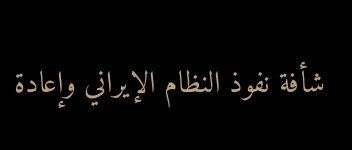شأفة نفوذ النظام الإيراني وإعادة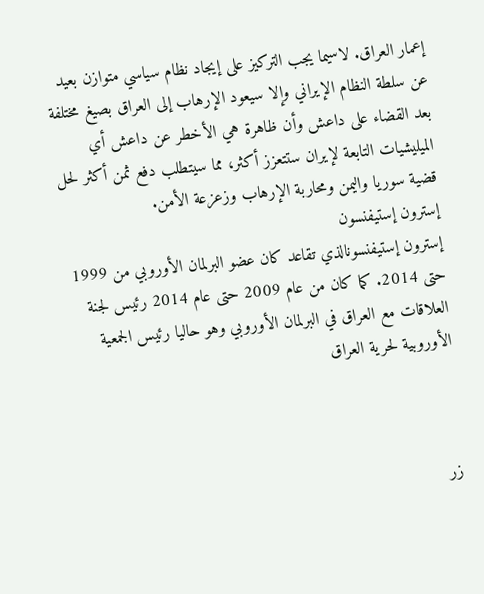إعمار العراق. لاسيما يجب الترکيز علی إيجاد نظام سياسي متوازن بعيد عن سلطة النظام الإيراني وإلا سيعود الإرهاب إلی العراق بصيغ مختلفة بعد القضاء علی داعش وأن ظاهرة هي الأخطر عن داعش أي الميليشيات التابعة لإيران ستتعزز أکثر، مما سيتطلب دفع ثمن أکثر لحل قضية سوريا واليمن ومحاربة الإرهاب وزعزعة الأمن.
إسترون إستيفنسون
إسترون إستيفنسونالذي تقاعد کان عضو البرلمان الأوروبي من 1999 حتی 2014. کما کان من عام 2009 حتی عام 2014 رئيس لجنة العلاقات مع العراق في البرلمان الأوروبي وهو حاليا رئيس الجمعية الأوروبية لحرية العراق



زر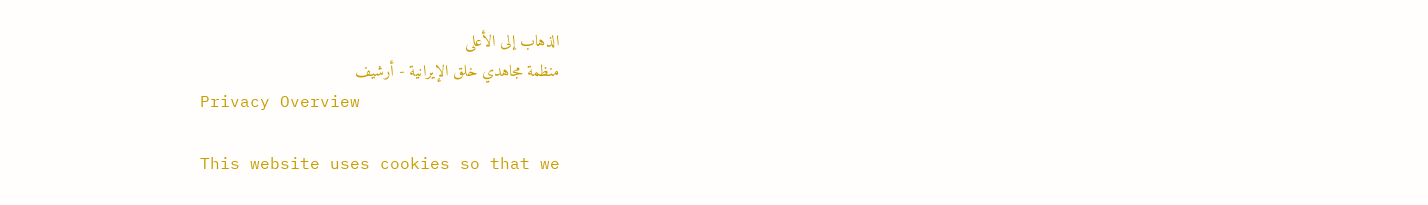الذهاب إلى الأعلى
منظمة مجاهدي خلق الإيرانية - أرشیف
Privacy Overview

This website uses cookies so that we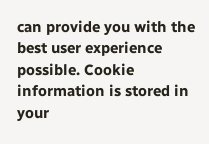can provide you with the best user experience possible. Cookie information is stored in your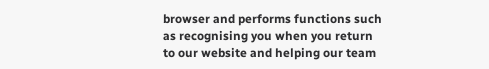browser and performs functions such as recognising you when you return to our website and helping our team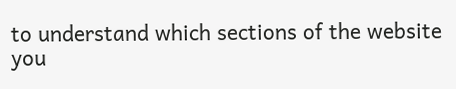to understand which sections of the website you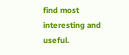find most interesting and useful.